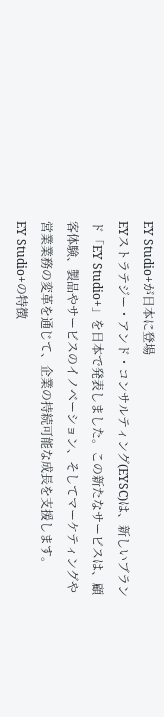EY Studio+が日本に登場
EYストラテジー・アンド・コンサルティング(EYSC)は、新しいブランド「EY Studio+」を日本で発表しました。この新たなサービスは、顧客体験、製品やサービスのイノベーション、そしてマーケティングや営業業務の変革を通じて、企業の持続可能な成長を支援します。
EY Studio+の特徴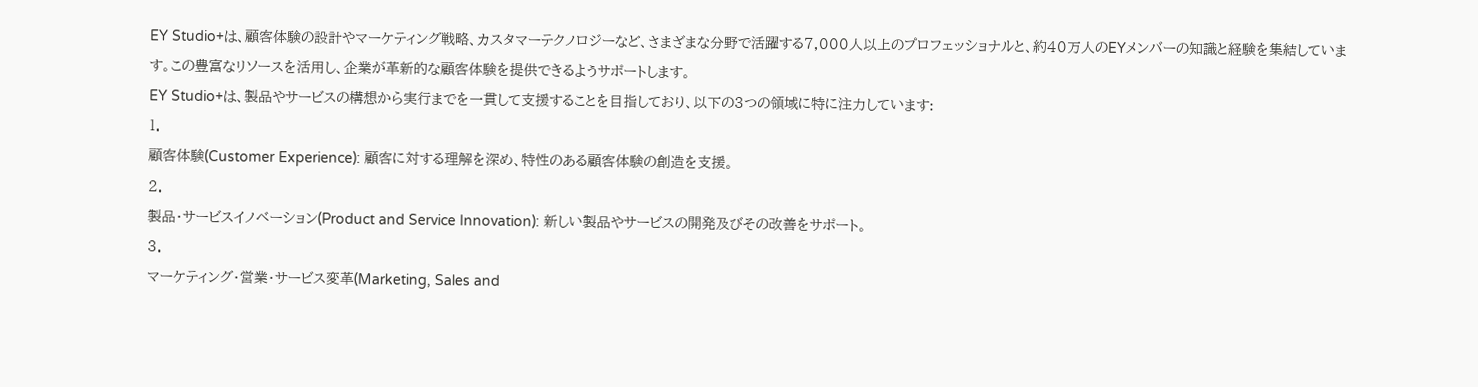EY Studio+は、顧客体験の設計やマーケティング戦略、カスタマーテクノロジーなど、さまざまな分野で活躍する7,000人以上のプロフェッショナルと、約40万人のEYメンバーの知識と経験を集結しています。この豊富なリソースを活用し、企業が革新的な顧客体験を提供できるようサポートします。
EY Studio+は、製品やサービスの構想から実行までを一貫して支援することを目指しており、以下の3つの領域に特に注力しています:
1.
顧客体験(Customer Experience): 顧客に対する理解を深め、特性のある顧客体験の創造を支援。
2.
製品・サービスイノベーション(Product and Service Innovation): 新しい製品やサービスの開発及びその改善をサポート。
3.
マーケティング・営業・サービス変革(Marketing, Sales and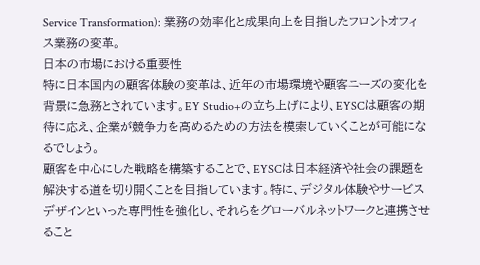Service Transformation): 業務の効率化と成果向上を目指したフロントオフィス業務の変革。
日本の市場における重要性
特に日本国内の顧客体験の変革は、近年の市場環境や顧客ニーズの変化を背景に急務とされています。EY Studio+の立ち上げにより、EYSCは顧客の期待に応え、企業が競争力を高めるための方法を模索していくことが可能になるでしょう。
顧客を中心にした戦略を構築することで、EYSCは日本経済や社会の課題を解決する道を切り開くことを目指しています。特に、デジタル体験やサービスデザインといった専門性を強化し、それらをグローバルネットワークと連携させること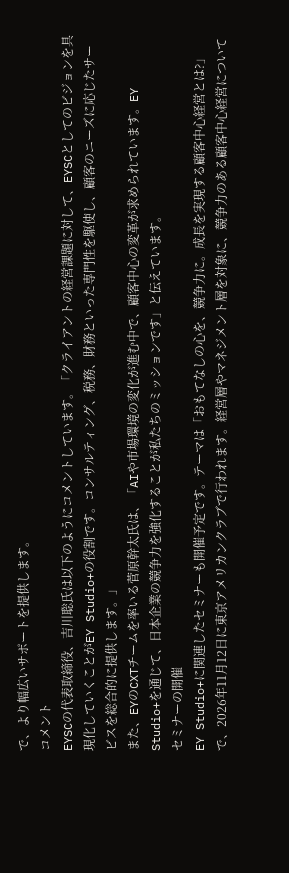で、より幅広いサポートを提供します。
コメント
EYSCの代表取締役、吉川聡氏は以下のようにコメントしています。「クライアントの経営課題に対して、EYSCとしてのビジョンを具現化していくことがEY Studio+の役割です。コンサルティング、税務、財務といった専門性を駆使し、顧客のニーズに応じたサービスを総合的に提供します。」
また、EYのCXTチームを率いる菅原幹太氏は、「AIや市場環境の変化が進む中で、顧客中心の変革が求められています。EY Studio+を通じて、日本企業の競争力を強化することが私たちのミッションです」と伝えています。
セミナーの開催
EY Studio+に関連したセミナーも開催予定です。テーマは「おもてなしの心を、競争力に。成長を実現する顧客中心経営とは?」で、2026年11月12日に東京アメリカンクラブで行われます。経営層やマネジメント層を対象に、競争力のある顧客中心経営について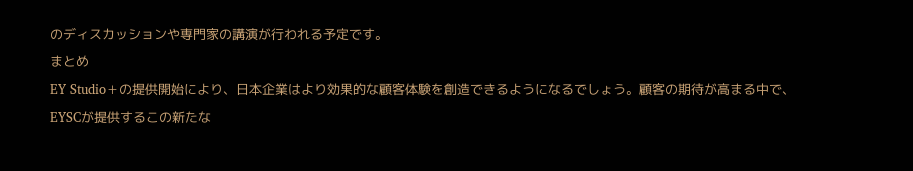のディスカッションや専門家の講演が行われる予定です。
まとめ
EY Studio+の提供開始により、日本企業はより効果的な顧客体験を創造できるようになるでしょう。顧客の期待が高まる中で、EYSCが提供するこの新たな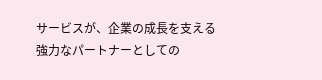サービスが、企業の成長を支える強力なパートナーとしての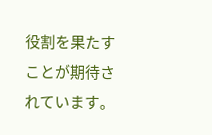役割を果たすことが期待されています。